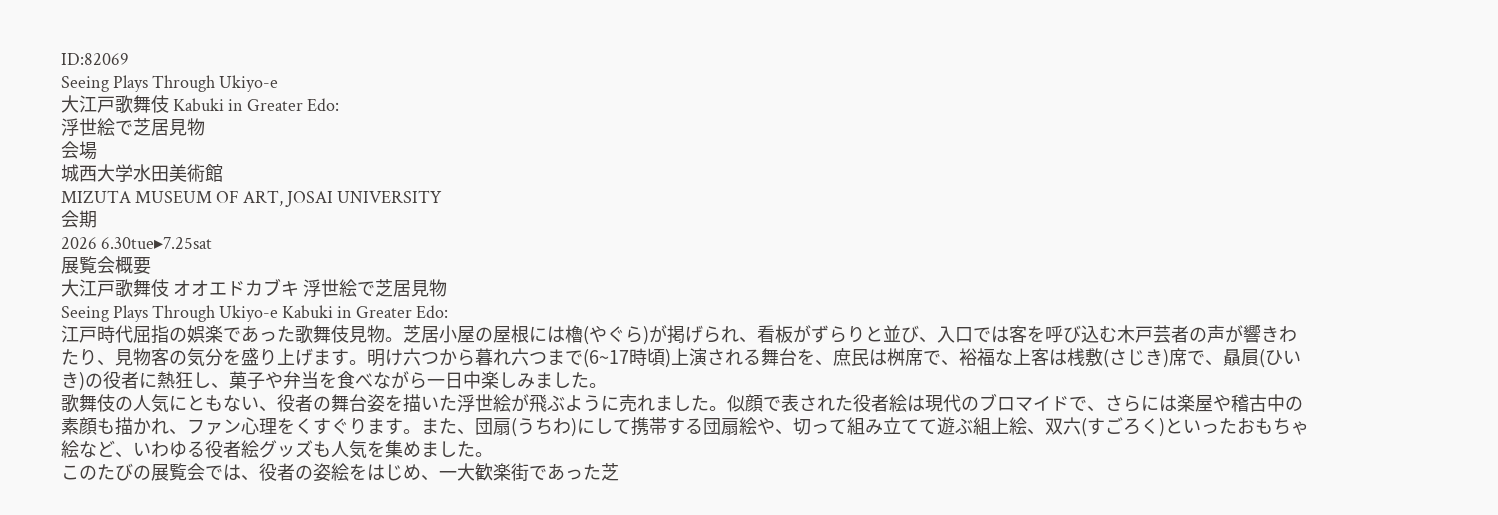ID:82069
Seeing Plays Through Ukiyo-e
大江戸歌舞伎 Kabuki in Greater Edo:
浮世絵で芝居見物
会場
城西大学水田美術館
MIZUTA MUSEUM OF ART, JOSAI UNIVERSITY
会期
2026 6.30tue▸7.25sat
展覧会概要
大江戸歌舞伎 オオエドカブキ 浮世絵で芝居見物
Seeing Plays Through Ukiyo-e Kabuki in Greater Edo:
江戸時代屈指の娯楽であった歌舞伎見物。芝居小屋の屋根には櫓(やぐら)が掲げられ、看板がずらりと並び、入口では客を呼び込む木戸芸者の声が響きわたり、見物客の気分を盛り上げます。明け六つから暮れ六つまで(6~17時頃)上演される舞台を、庶民は桝席で、裕福な上客は桟敷(さじき)席で、贔屓(ひいき)の役者に熱狂し、菓子や弁当を食べながら一日中楽しみました。
歌舞伎の人気にともない、役者の舞台姿を描いた浮世絵が飛ぶように売れました。似顔で表された役者絵は現代のブロマイドで、さらには楽屋や稽古中の素顔も描かれ、ファン心理をくすぐります。また、団扇(うちわ)にして携帯する団扇絵や、切って組み立てて遊ぶ組上絵、双六(すごろく)といったおもちゃ絵など、いわゆる役者絵グッズも人気を集めました。
このたびの展覧会では、役者の姿絵をはじめ、一大歓楽街であった芝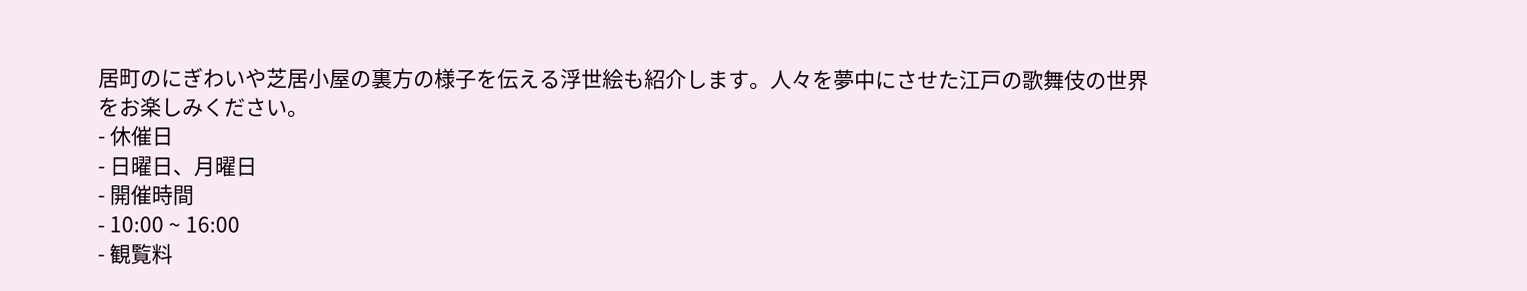居町のにぎわいや芝居小屋の裏方の様子を伝える浮世絵も紹介します。人々を夢中にさせた江戸の歌舞伎の世界をお楽しみください。
- 休催日
- 日曜日、月曜日
- 開催時間
- 10:00 ~ 16:00
- 観覧料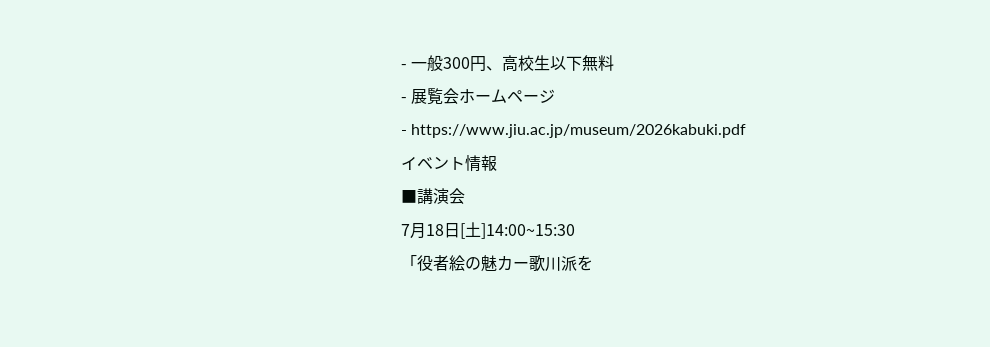- 一般300円、高校生以下無料
- 展覧会ホームページ
- https://www.jiu.ac.jp/museum/2026kabuki.pdf
イベント情報
■講演会
7月18日[土]14:00~15:30
「役者絵の魅カー歌川派を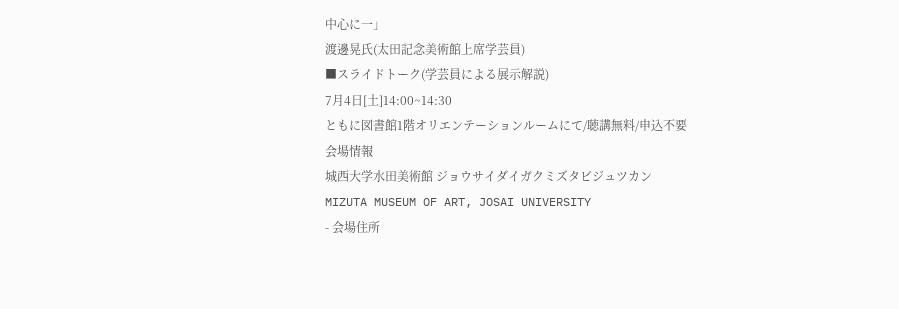中心に一」
渡邊晃氏(太田記念美術館上席学芸員)
■スライドトーク(学芸員による展示解説)
7月4日[土]14:00~14:30
ともに図書館1階オリエンテーションルームにて/聴講無料/申込不要
会場情報
城西大学水田美術館 ジョウサイダイガクミズタビジュツカン
MIZUTA MUSEUM OF ART, JOSAI UNIVERSITY
- 会場住所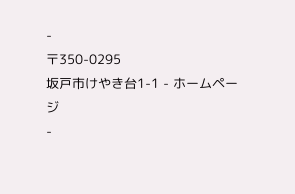-
〒350-0295
坂戸市けやき台1-1 - ホームページ
-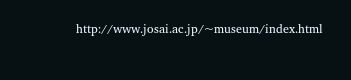http://www.josai.ac.jp/~museum/index.html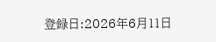登録日:2026年6月11日